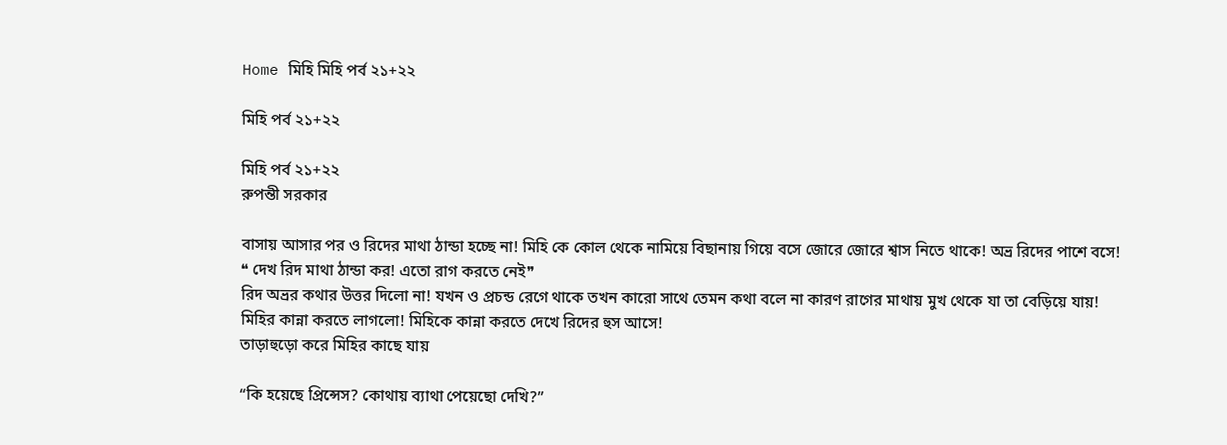Home মিহি মিহি পর্ব ২১+২২

মিহি পর্ব ২১+২২

মিহি পর্ব ২১+২২
রুপন্তী সরকার

বাসায় আসার পর ও রিদের মাথা ঠান্ডা হচ্ছে না! মিহি কে কোল থেকে নামিয়ে বিছানায় গিয়ে বসে জোরে জোরে শ্বাস নিতে থাকে! অভ্র রিদের পাশে বসে!
❝ দেখ রিদ মাথা ঠান্ডা কর! এতো রাগ করতে নেই❞
রিদ অভ্রর কথার উত্তর দিলো না! যখন ও প্রচন্ড রেগে থাকে তখন কারো সাথে তেমন কথা বলে না কারণ রাগের মাথায় মুখ থেকে যা তা বেড়িয়ে যায়!
মিহির কান্না করতে লাগলো! মিহিকে কান্না করতে দেখে রিদের হুস আসে!
তাড়াহুড়ো করে মিহির কাছে যায়

“কি হয়েছে প্রিন্সেস? কোথায় ব্যাথা পেয়েছো দেখি?”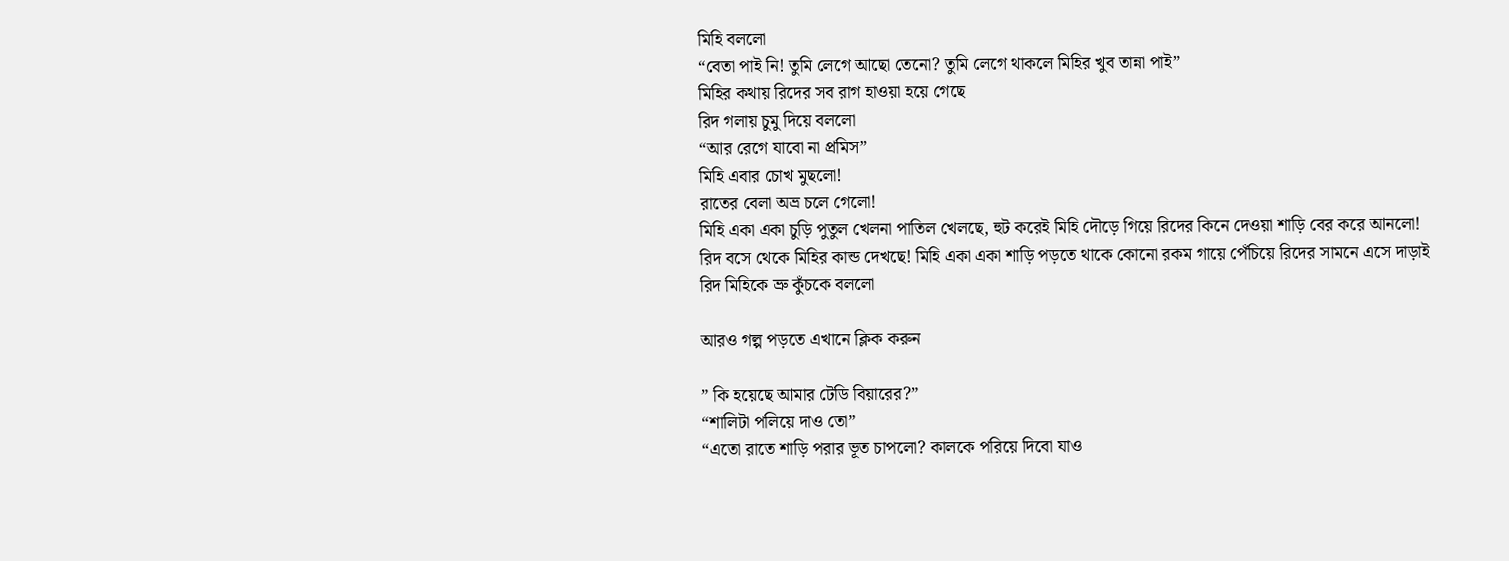মিহি বললো
“বেতা পাই নি! তুমি লেগে আছো তেনো? তুমি লেগে থাকলে মিহির খুব তান্না পাই”
মিহির কথায় রিদের সব রাগ হাওয়া হয়ে গেছে
রিদ গলায় চুমু দিয়ে বললো
“আর রেগে যাবো না প্রমিস”
মিহি এবার চোখ মুছলো!
রাতের বেলা অভ্র চলে গেলো!
মিহি একা একা চুড়ি পুতুল খেলনা পাতিল খেলছে, হুট করেই মিহি দৌড়ে গিয়ে রিদের কিনে দেওয়া শাড়ি বের করে আনলো!
রিদ বসে থেকে মিহির কান্ড দেখছে! মিহি একা একা শাড়ি পড়তে থাকে কোনো রকম গায়ে পেঁচিয়ে রিদের সামনে এসে দাড়াই
রিদ মিহিকে ভ্রু কুঁচকে বললো

আরও গল্প পড়তে এখানে ক্লিক করুন

” কি হয়েছে আমার টেডি বিয়ারের?”
“শালিটা পলিয়ে দাও তো”
“এতো রাতে শাড়ি পরার ভূত চাপলো? কালকে পরিয়ে দিবো যাও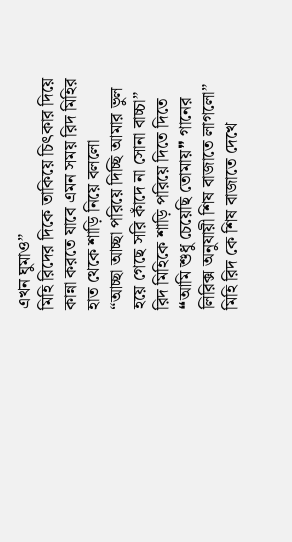এখন ঘুমাও”
মিহি রিদের দিকে তাকিয়ে চিৎকার দিয়ে কান্না করতে যাবে এমন সময় রিদ মিহির হাত থেকে শাড়ি নিয়ে বললো
“আচ্ছা আচ্ছা পরিয়ে দিচ্ছি আমার ভুল হয়ে গেছে সরি কাঁদে না সোনা বাচ্চা”
রিদ মিহিকে শাড়ি পরিয়ে দিতে দিতে
❝আমি শুধু চেয়েছি তোমায়❞ গানের লিরিক্স অনুযায়ী শিষ বাজাতে লাগলো”
মিহি রিদ কে শিষ বাজাতে দেখে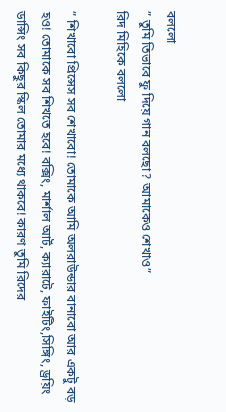বললো
” তুমি তিভাবে ফু দিয়ে গান বলছো? আমাকেও শেখাও”
রিদ মিহিকে বললো

” শিখাবো প্রিন্সেস সব শেখাবো! তোমাকে আমি অলরাউন্ডার বানাবো আর একটু বড় হও! তোমাকে সব শিখতে হবে! বক্সিং, মার্শাল আর্ট, ক্যারাটে, ফাইটিং,সিঙ্গিং, ড্রয়িং ডান্সিং সব কিছুর স্কিল তোমার মধ্যে থাকবে! কারণ তুমি রিদের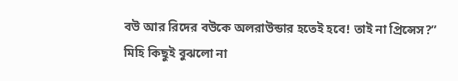বউ আর রিদের বউকে অলরাউন্ডার হতেই হবে! তাই না প্রিন্সেস?”
মিহি কিছুই বুঝলো না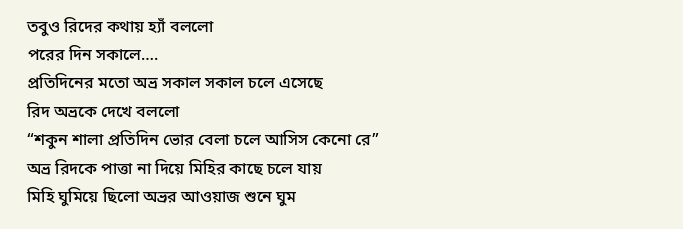তবুও রিদের কথায় হ্যাঁ বললো
পরের দিন সকালে….
প্রতিদিনের মতো অভ্র সকাল সকাল চলে এসেছে
রিদ অভ্রকে দেখে বললো
“শকুন শালা প্রতিদিন ভোর বেলা চলে আসিস কেনো রে”
অভ্র রিদকে পাত্তা না দিয়ে মিহির কাছে চলে যায়
মিহি ঘুমিয়ে ছিলো অভ্রর আওয়াজ শুনে ঘুম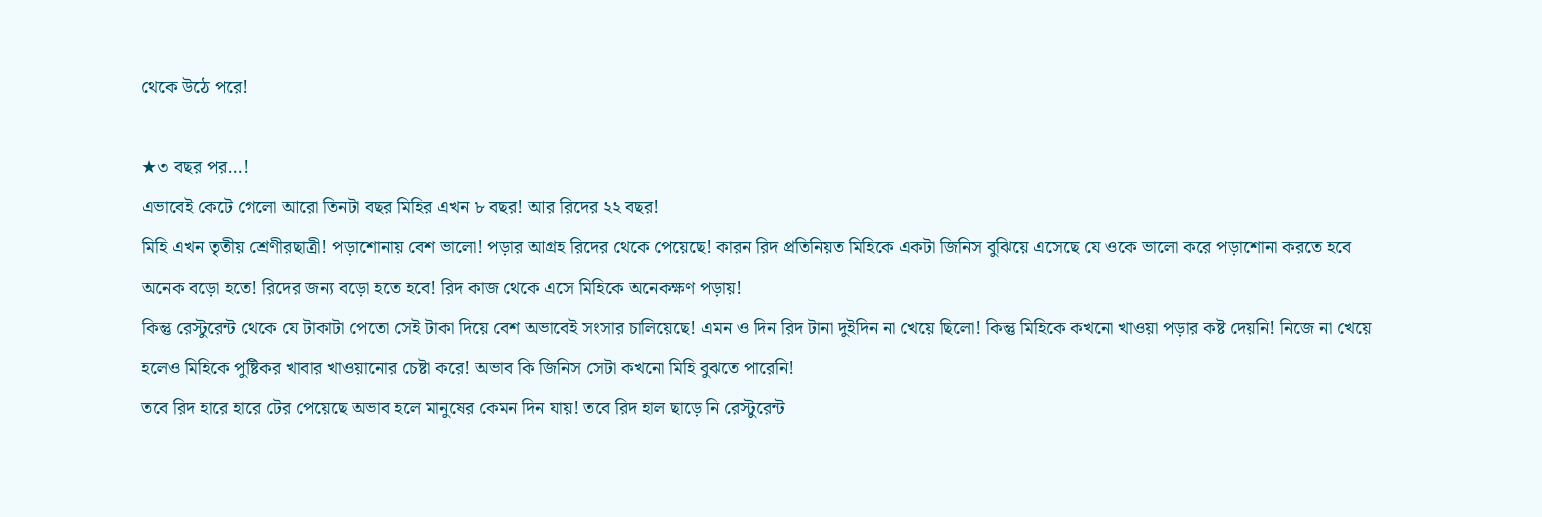থেকে উঠে পরে!

★৩ বছর পর…!
এভাবেই কেটে গেলো আরো তিনটা বছর মিহির এখন ৮ বছর! আর রিদের ২২ বছর!
মিহি এখন তৃতীয় শ্রেণীরছাত্রী! পড়াশোনায় বেশ ভালো! পড়ার আগ্রহ রিদের থেকে পেয়েছে! কারন রিদ প্রতিনিয়ত মিহিকে একটা জিনিস বুঝিয়ে এসেছে যে ওকে ভালো করে পড়াশোনা করতে হবে অনেক বড়ো হতে! রিদের জন্য বড়ো হতে হবে! রিদ কাজ থেকে এসে মিহিকে অনেকক্ষণ পড়ায়!
কিন্তু রেস্টুরেন্ট থেকে যে টাকাটা পেতো সেই টাকা দিয়ে বেশ অভাবেই সংসার চালিয়েছে! এমন ও দিন রিদ টানা দুইদিন না খেয়ে ছিলো! কিন্তু মিহিকে কখনো খাওয়া পড়ার কষ্ট দেয়নি! নিজে না খেয়ে হলেও মিহিকে পুষ্টিকর খাবার খাওয়ানোর চেষ্টা করে! অভাব কি জিনিস সেটা কখনো মিহি বুঝতে পারেনি!
তবে রিদ হারে হারে টের পেয়েছে অভাব হলে মানুষের কেমন দিন যায়! তবে রিদ হাল ছাড়ে নি রেস্টুরেন্ট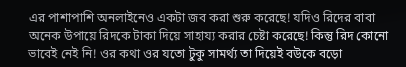এর পাশাপাশি অনলাইনেও একটা জব করা শুরু করেছে! যদিও রিদের বাবা অনেক উপায়ে রিদকে টাকা দিয়ে সাহায্য করার চেষ্টা করেছে! কিন্তু রিদ কোনো ভাবেই নেই নি! ওর কথা ওর যতো টুকু সামর্থ্য তা দিয়েই বউকে বড়ো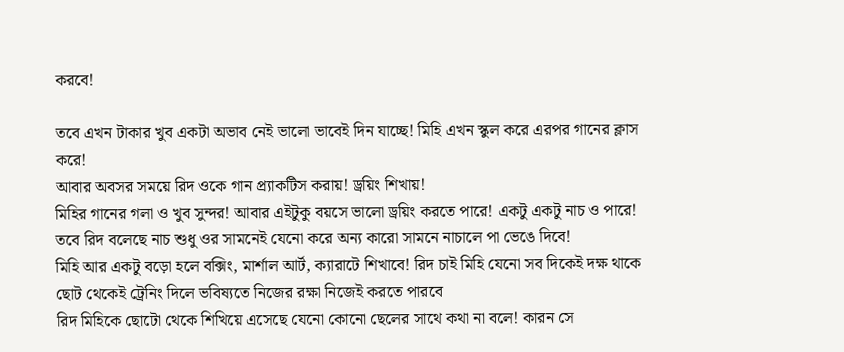করবে!

তবে এখন টাকার খুব একটা অভাব নেই ভালো ভাবেই দিন যাচ্ছে! মিহি এখন স্কুল করে এরপর গানের ক্লাস করে!
আবার অবসর সময়ে রিদ ওকে গান প্র্যাকটিস করায়! ড্রয়িং শিখায়!
মিহির গানের গলা ও খুব সুন্দর! আবার এইটুকু বয়সে ভালো ড্রয়িং করতে পারে! একটু একটু নাচ ও পারে! তবে রিদ বলেছে নাচ শুধু ওর সামনেই যেনো করে অন্য কারো সামনে নাচালে পা ভেঙে দিবে!
মিহি আর একটু বড়ো হলে বক্সিং, মার্শাল আর্ট, ক্যারাটে শিখাবে! রিদ চাই মিহি যেনো সব দিকেই দক্ষ থাকে ছোট থেকেই ট্রেনিং দিলে ভবিষ্যতে নিজের রক্ষা নিজেই করতে পারবে
রিদ মিহিকে ছোটো থেকে শিখিয়ে এসেছে যেনো কোনো ছেলের সাথে কথা না বলে! কারন সে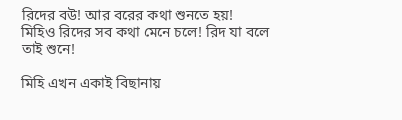রিদের বউ! আর বরের কথা শুনতে হয়! মিহিও রিদের সব কথা মেনে চলে! রিদ যা বলে তাই শুনে!

মিহি এখন একাই বিছানায়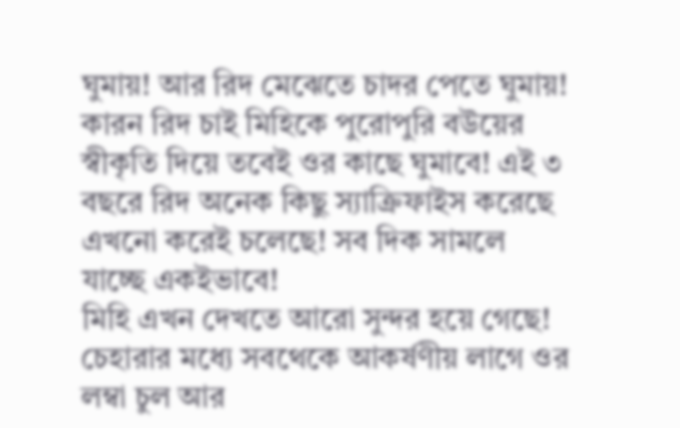ঘুমায়! আর রিদ মেঝেতে চাদর পেতে ঘুমায়! কারন রিদ চাই মিহিকে পুরোপুরি বউয়ের স্বীকৃতি দিয়ে তবেই ওর কাছে ঘুমাবে! এই ৩ বছরে রিদ অনেক কিছু স্যাক্রিফাইস করেছে এখনো করেই চলেছে! সব দিক সামলে যাচ্ছে একইভাবে!
মিহি এখন দেখতে আরো সুন্দর হয়ে গেছে! চেহারার মধ্যে সবথেকে আকর্ষণীয় লাগে ওর লম্বা চুল আর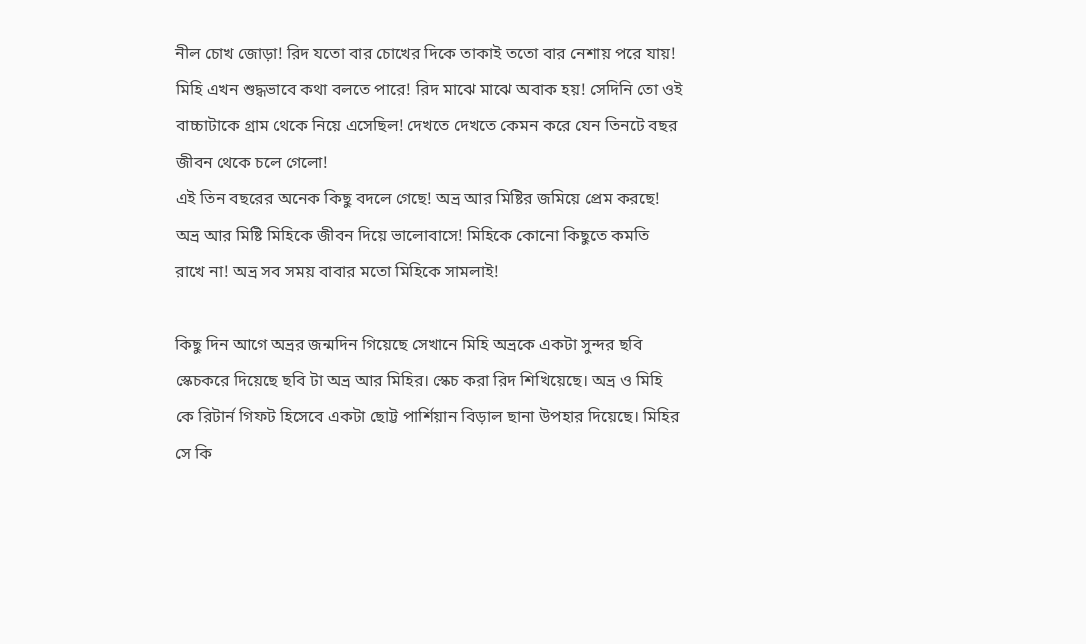নীল চোখ জোড়া! রিদ যতো বার চোখের দিকে তাকাই ততো বার নেশায় পরে যায়! মিহি এখন শুদ্ধভাবে কথা বলতে পারে! রিদ মাঝে মাঝে অবাক হয়! সেদিনি তো ওই বাচ্চাটাকে গ্রাম থেকে নিয়ে এসেছিল! দেখতে দেখতে কেমন করে যেন তিনটে বছর জীবন থেকে চলে গেলো!
এই তিন বছরের অনেক কিছু বদলে গেছে! অভ্র আর মিষ্টির জমিয়ে প্রেম করছে!
অভ্র আর মিষ্টি মিহিকে জীবন দিয়ে ভালোবাসে! মিহিকে কোনো কিছুতে কমতি রাখে না! অভ্র সব সময় বাবার মতো মিহিকে সামলাই!

কিছু দিন আগে অভ্রর জন্মদিন গিয়েছে সেখানে মিহি অভ্রকে একটা সুন্দর ছবি স্কেচকরে দিয়েছে ছবি টা অভ্র আর মিহির। স্কেচ করা রিদ শিখিয়েছে। অভ্র ও মিহি কে রিটার্ন গিফট হিসেবে একটা ছোট্ট পার্শিয়ান বিড়াল ছানা উপহার দিয়েছে। মিহির সে কি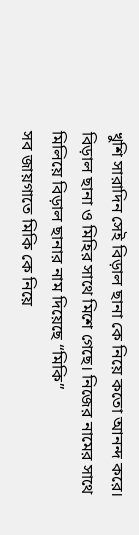খুশি সারাদিন সেই বিড়াল ছানা কে নিয়ে কতো আনন্দ করে। বিড়াল ছানা ও মিহির সাথে মিশে গেছে। নিজের নামের সাথে মিলিয়ে বিড়াল ছানার নাম দিয়েছে “মিকি”
সব জায়গাতে মিকি কে নিয়ে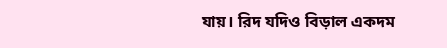যায়। রিদ যদিও বিড়াল একদম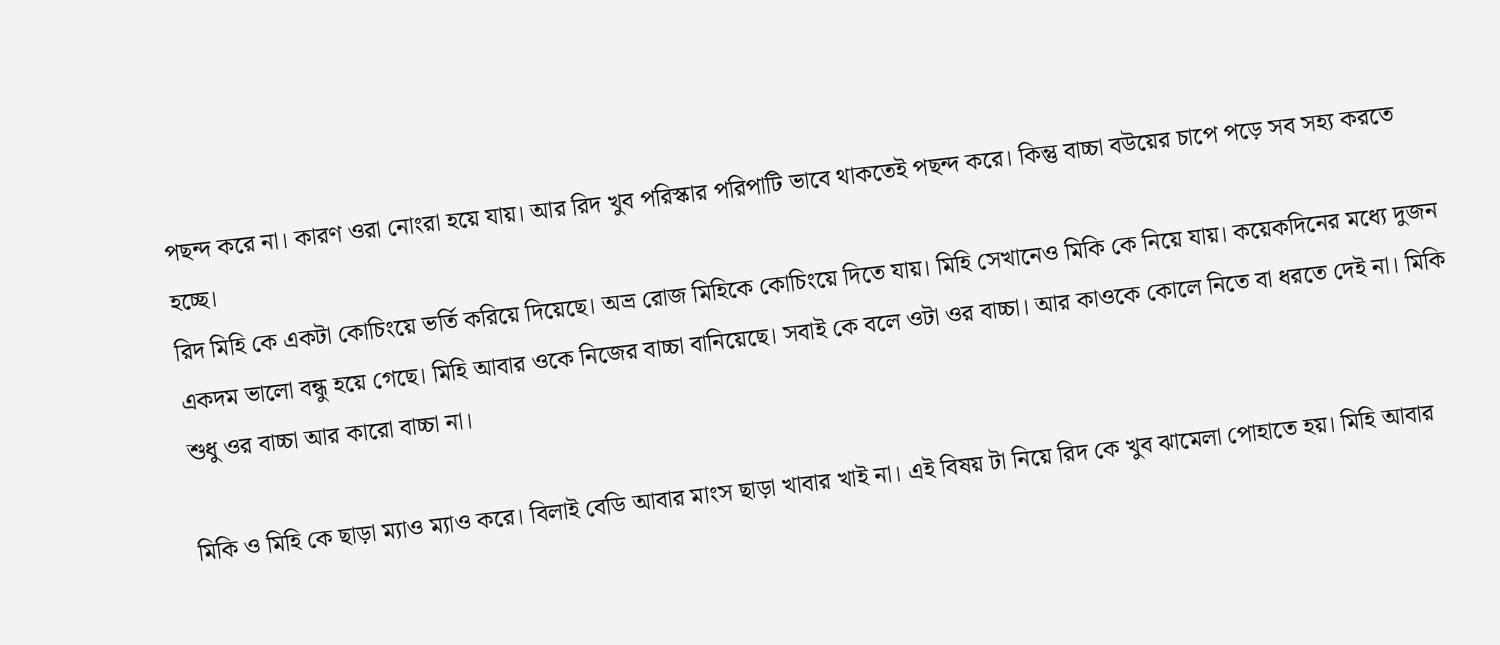পছন্দ করে না। কারণ ওরা নোংরা হয়ে যায়। আর রিদ খুব পরিস্কার পরিপাটি ভাবে থাকতেই পছন্দ করে। কিন্তু বাচ্চা বউয়ের চাপে পড়ে সব সহ্য করতে হচ্ছে।
রিদ মিহি কে একটা কোচিংয়ে ভর্তি করিয়ে দিয়েছে। অভ্র রোজ মিহিকে কোচিংয়ে দিতে যায়। মিহি সেখানেও মিকি কে নিয়ে যায়। কয়েকদিনের মধ্যে দুজন একদম ভালো বন্ধু হয়ে গেছে। মিহি আবার ওকে নিজের বাচ্চা বানিয়েছে। সবাই কে বলে ওটা ওর বাচ্চা। আর কাওকে কোলে নিতে বা ধরতে দেই না। মিকি শুধু ওর বাচ্চা আর কারো বাচ্চা না।

মিকি ও মিহি কে ছাড়া ম্যাও ম্যাও করে। বিলাই বেডি আবার মাংস ছাড়া খাবার খাই না। এই বিষয় টা নিয়ে রিদ কে খুব ঝামেলা পোহাতে হয়। মিহি আবার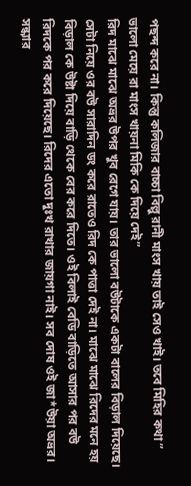পছন্দ করে না। কিন্তু কলিজার বাচ্চা বিল্লু রানী মাংস খায় তাই সেও খাই। তবে মিহির কথা ” ভালো মেয়ে রা মাংস খায়না মিকি কে দিয়ে দেই”
রিদ মাঝে মাঝে অভ্রর উপর খুব রেগে যায়। তার ভালো বউটাকে একটা বালের বিড়াল দিয়েছে। সেটা নিয়ে ওর বউ সারাদিন ডং করে রাতেও রিদ কে পাত্তা দেই না। মাঝে মাঝে রিদের মনে হয় বিড়াল কে উষ্টা দিয়ে বাড়ি থেকে বের করে দিতে। ওই বিলাই বেডি বাড়িতে আসার পর বউ রিদকে পর করে দিয়েছে। রিদের এতো দুঃখ রাখার জায়গা নাই। সব দোষ ওই জা*উয়া অভ্রর।
সন্ধ্যার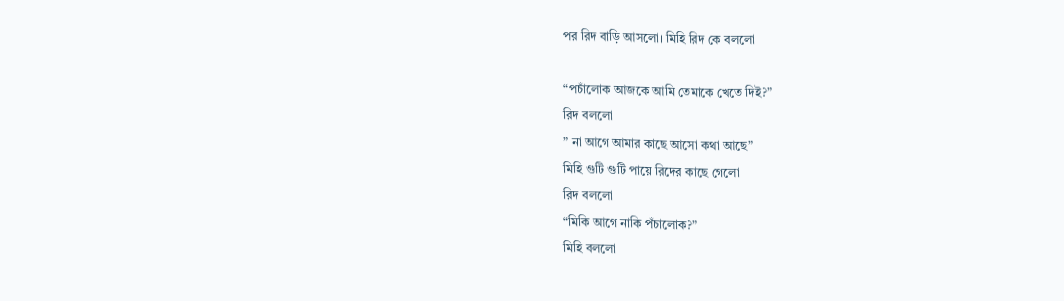পর রিদ বাড়ি আসলো। মিহি রিদ কে বললো

“পচাঁলোক আজকে আমি তেমাকে খেতে দিই?”
রিদ বললো
” না আগে আমার কাছে আসো কথা আছে”
মিহি গুটি গুটি পায়ে রিদের কাছে গেলো
রিদ বললো
“মিকি আগে নাকি পঁচালোক?”
মিহি বললো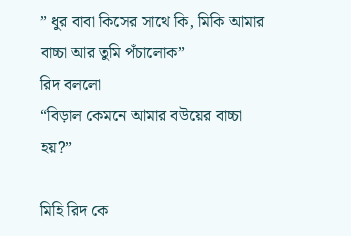” ধুর বাবা কিসের সাথে কি, মিকি আমার বাচ্চা আর তুমি পঁচালোক”
রিদ বললো
“বিড়াল কেমনে আমার বউয়ের বাচ্চা হয়?”

মিহি রিদ কে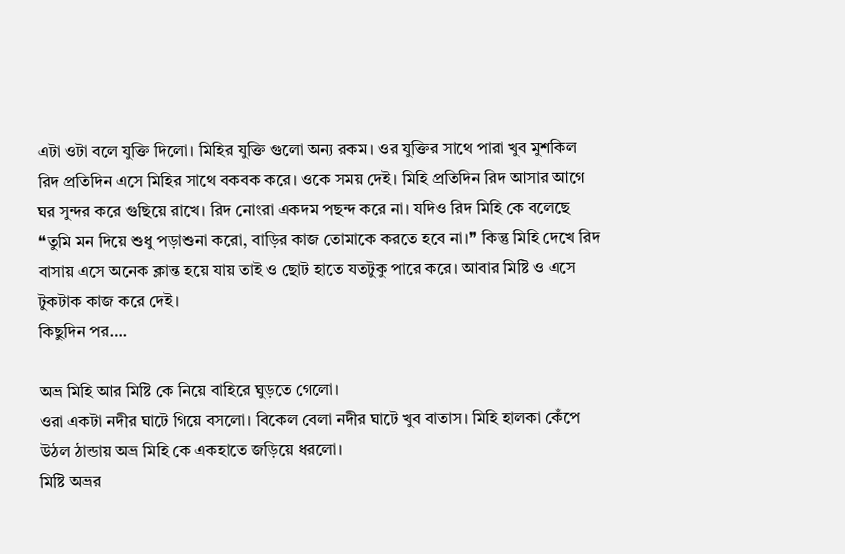এটা ওটা বলে যুক্তি দিলো। মিহির যুক্তি গুলো অন্য রকম। ওর যুক্তির সাথে পারা খুব মুশকিল
রিদ প্রতিদিন এসে মিহির সাথে বকবক করে। ওকে সময় দেই। মিহি প্রতিদিন রিদ আসার আগে ঘর সুন্দর করে গুছিয়ে রাখে। রিদ নোংরা একদম পছন্দ করে না। যদিও রিদ মিহি কে বলেছে ❝তুমি মন দিয়ে শুধু পড়াশুনা করো, বাড়ির কাজ তোমাকে করতে হবে না।❞ কিন্তু মিহি দেখে রিদ বাসায় এসে অনেক ক্লান্ত হয়ে যায় তাই ও ছোট হাতে যতটুকু পারে করে। আবার মিষ্টি ও এসে টুকটাক কাজ করে দেই।
কিছুদিন পর….

অভ্র মিহি আর মিষ্টি কে নিয়ে বাহিরে ঘুড়তে গেলো।
ওরা একটা নদীর ঘাটে গিয়ে বসলো। বিকেল বেলা নদীর ঘাটে খুব বাতাস। মিহি হালকা কেঁপে উঠল ঠান্ডায় অভ্র মিহি কে একহাতে জড়িয়ে ধরলো।
মিষ্টি অভ্রর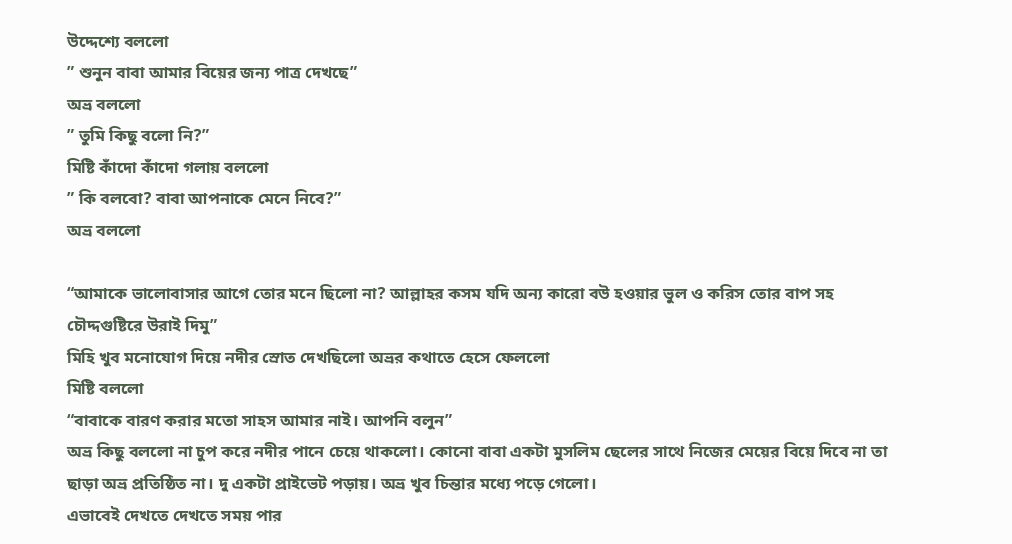উদ্দেশ্যে বললো
” শুনুন বাবা আমার বিয়ের জন্য পাত্র দেখছে”
অভ্র বললো
” তুমি কিছু বলো নি?”
মিষ্টি কাঁদো কাঁদো গলায় বললো
” কি বলবো? বাবা আপনাকে মেনে নিবে?”
অভ্র বললো

“আমাকে ভালোবাসার আগে তোর মনে ছিলো না? আল্লাহর কসম যদি অন্য কারো বউ হওয়ার ভুল ও করিস তোর বাপ সহ চৌদ্দগুষ্টিরে উরাই দিমু”
মিহি খুব মনোযোগ দিয়ে নদীর স্রোত দেখছিলো অভ্রর কথাতে হেসে ফেললো
মিষ্টি বললো
“বাবাকে বারণ করার মতো সাহস আমার নাই। আপনি বলুন”
অভ্র কিছু বললো না চুপ করে নদীর পানে চেয়ে থাকলো। কোনো বাবা একটা মুসলিম ছেলের সাথে নিজের মেয়ের বিয়ে দিবে না তা ছাড়া অভ্র প্রতিষ্ঠিত না। দু একটা প্রাইভেট পড়ায়। অভ্র খুব চিন্তার মধ্যে পড়ে গেলো।
এভাবেই দেখতে দেখতে সময় পার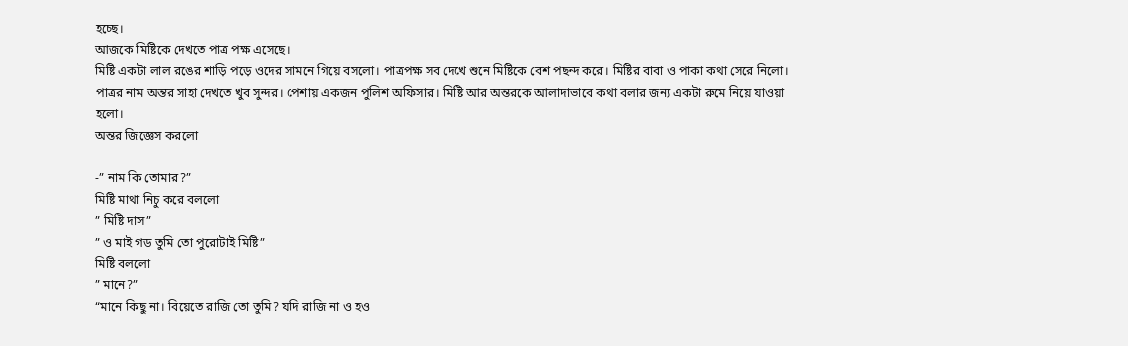হচ্ছে।
আজকে মিষ্টিকে দেখতে পাত্র পক্ষ এসেছে।
মিষ্টি একটা লাল রঙের শাড়ি পড়ে ওদের সামনে গিয়ে বসলো। পাত্রপক্ষ সব দেখে শুনে মিষ্টিকে বেশ পছন্দ করে। মিষ্টির বাবা ও পাকা কথা সেরে নিলো। পাত্রর নাম অন্তর সাহা দেখতে খুব সুন্দর। পেশায় একজন পুলিশ অফিসার। মিষ্টি আর অন্তরকে আলাদাভাবে কথা বলার জন্য একটা রুমে নিয়ে যাওয়া হলো।
অন্তর জিজ্ঞেস করলো

-” নাম কি তোমার?”
মিষ্টি মাথা নিচু করে বললো
” মিষ্টি দাস”
” ও মাই গড তুমি তো পুরোটাই মিষ্টি”
মিষ্টি বললো
” মানে?”
“মানে কিছু না। বিয়েতে রাজি তো তুমি? যদি রাজি না ও হও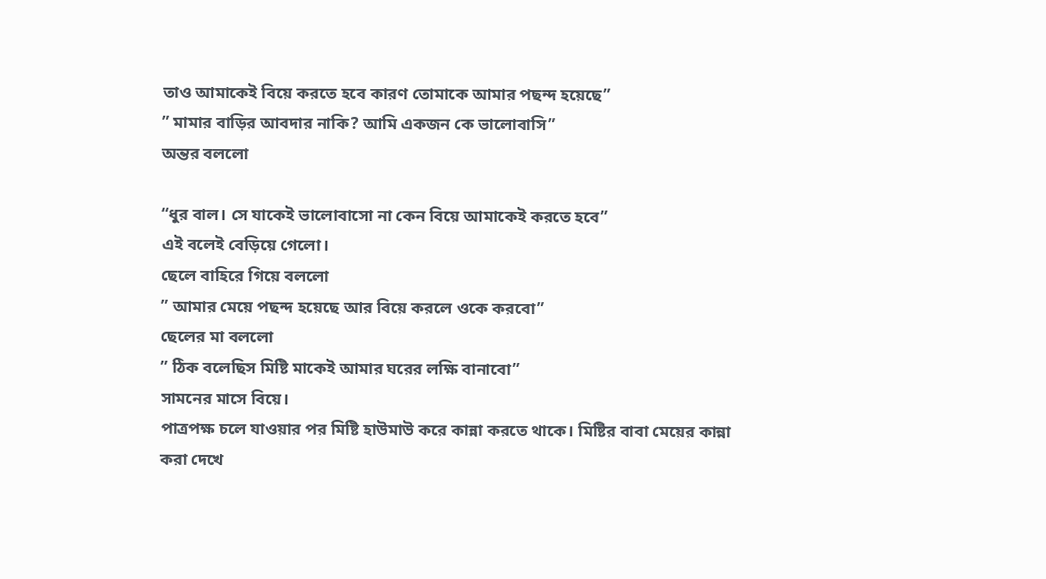তাও আমাকেই বিয়ে করতে হবে কারণ তোমাকে আমার পছন্দ হয়েছে”
” মামার বাড়ির আবদার নাকি? আমি একজন কে ভালোবাসি”
অন্তর বললো

“ধুর বাল। সে যাকেই ভালোবাসো না কেন বিয়ে আমাকেই করতে হবে”
এই বলেই বেড়িয়ে গেলো।
ছেলে বাহিরে গিয়ে বললো
” আমার মেয়ে পছন্দ হয়েছে আর বিয়ে করলে ওকে করবো”
ছেলের মা বললো
” ঠিক বলেছিস মিষ্টি মাকেই আমার ঘরের লক্ষি বানাবো”
সামনের মাসে বিয়ে।
পাত্রপক্ষ চলে যাওয়ার পর মিষ্টি হাউমাউ করে কান্না করতে থাকে। মিষ্টির বাবা মেয়ের কান্না করা দেখে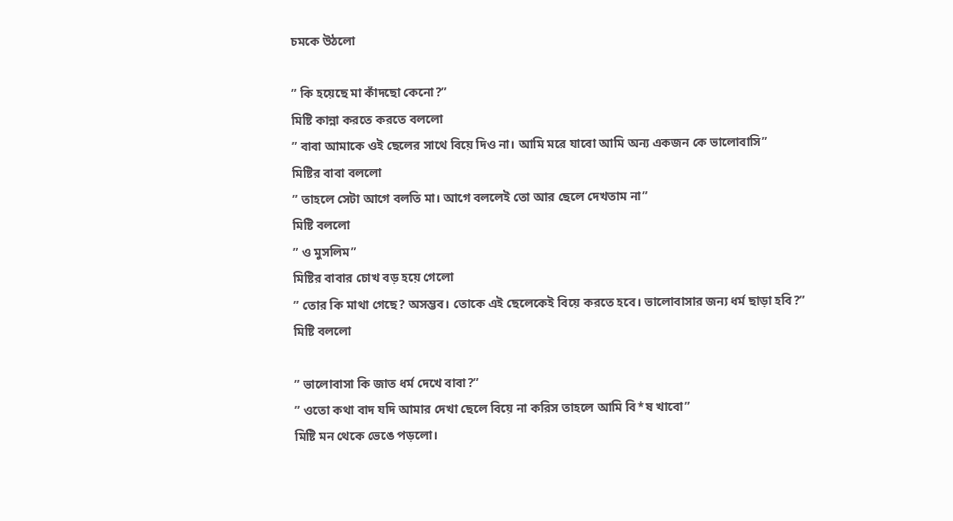চমকে উঠলো

” কি হয়েছে মা কাঁদছো কেনো?”
মিষ্টি কান্না করতে করতে বললো
” বাবা আমাকে ওই ছেলের সাথে বিয়ে দিও না। আমি মরে যাবো আমি অন্য একজন কে ভালোবাসি”
মিষ্টির বাবা বললো
” তাহলে সেটা আগে বলতি মা। আগে বললেই তো আর ছেলে দেখতাম না”
মিষ্টি বললো
” ও মুসলিম”
মিষ্টির বাবার চোখ বড় হয়ে গেলো
” তোর কি মাথা গেছে? অসম্ভব। তোকে এই ছেলেকেই বিয়ে করতে হবে। ভালোবাসার জন্য ধর্ম ছাড়া হবি?”
মিষ্টি বললো

” ভালোবাসা কি জাত ধর্ম দেখে বাবা?”
” ওতো কথা বাদ যদি আমার দেখা ছেলে বিয়ে না করিস তাহলে আমি বি*ষ খাবো”
মিষ্টি মন থেকে ভেঙে পড়লো।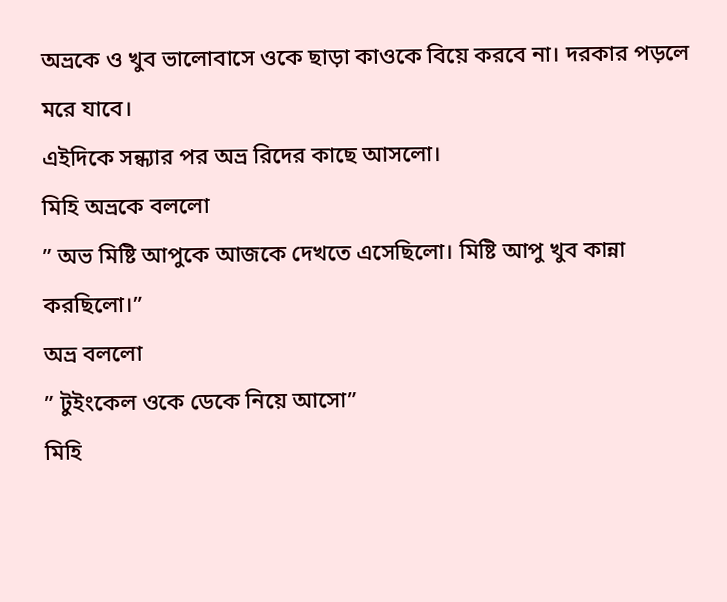অভ্রকে ও খুব ভালোবাসে ওকে ছাড়া কাওকে বিয়ে করবে না। দরকার পড়লে মরে যাবে।
এইদিকে সন্ধ্যার পর অভ্র রিদের কাছে আসলো।
মিহি অভ্রকে বললো
” অভ মিষ্টি আপুকে আজকে দেখতে এসেছিলো। মিষ্টি আপু খুব কান্না করছিলো।”
অভ্র বললো
” টুইংকেল ওকে ডেকে নিয়ে আসো”
মিহি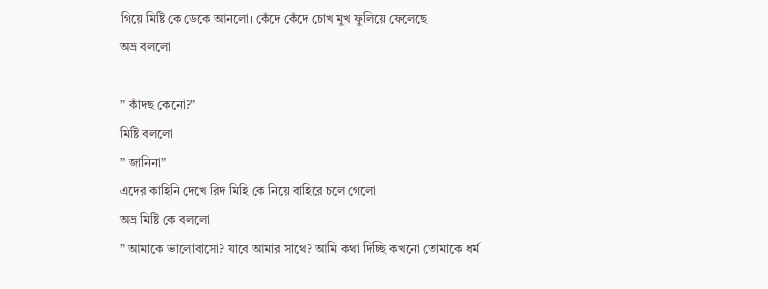গিয়ে মিষ্টি কে ডেকে আনলো। কেঁদে কেঁদে চোখ মুখ ফুলিয়ে ফেলেছে
অভ্র বললো

” কাঁদছ কেনো?”
মিষ্টি বললো
” জানিনা”
এদের কাহিনি দেখে রিদ মিহি কে নিয়ে বাহিরে চলে গেলো
অভ্র মিষ্টি কে বললো
” আমাকে ভালোবাসো? যাবে আমার সাথে? আমি কথা দিচ্ছি কখনো তোমাকে ধর্ম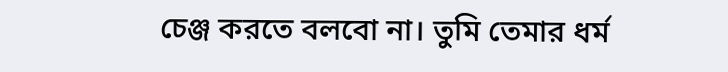চেঞ্জ করতে বলবো না। তুমি তেমার ধর্ম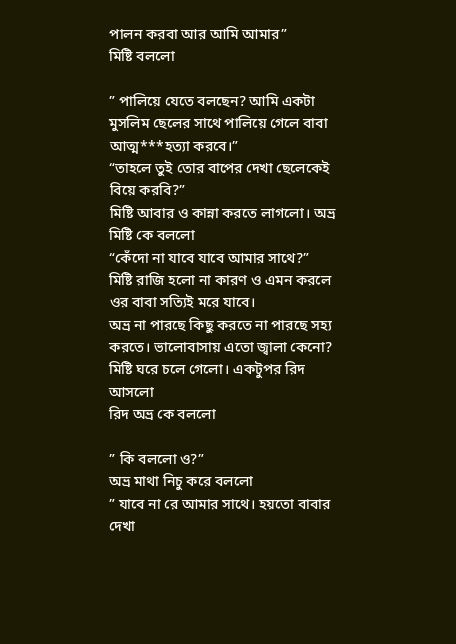পালন করবা আর আমি আমার”
মিষ্টি বললো

” পালিয়ে যেতে বলছেন? আমি একটা মুসলিম ছেলের সাথে পালিয়ে গেলে বাবা আত্ম***হত্যা করবে।”
“তাহলে তুই তোর বাপের দেখা ছেলেকেই বিয়ে করবি?”
মিষ্টি আবার ও কান্না করতে লাগলো। অভ্র মিষ্টি কে বললো
“কেঁদো না যাবে যাবে আমার সাথে?”
মিষ্টি রাজি হলো না কারণ ও এমন করলে ওর বাবা সত্যিই মরে যাবে।
অভ্র না পারছে কিছু করতে না পারছে সহ্য করতে। ভালোবাসায় এতো জ্বালা কেনো?
মিষ্টি ঘরে চলে গেলো। একটুপর রিদ আসলো
রিদ অভ্র কে বললো

” কি বললো ও?”
অভ্র মাথা নিচু করে বললো
” যাবে না রে আমার সাথে। হয়তো বাবার দেখা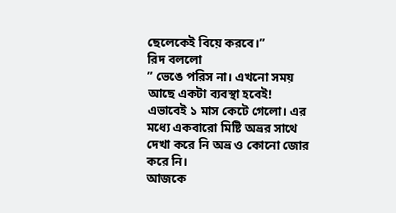ছেলেকেই বিয়ে করবে।”
রিদ বললো
” ভেঙে পরিস না। এখনো সময় আছে একটা ব্যবস্থা হবেই!
এভাবেই ১ মাস কেটে গেলো। এর মধ্যে একবারো মিষ্টি অভ্রর সাথে দেখা করে নি অভ্র ও কোনো জোর করে নি।
আজকে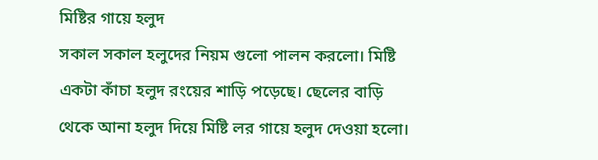মিষ্টির গায়ে হলুদ
সকাল সকাল হলুদের নিয়ম গুলো পালন করলো। মিষ্টি একটা কাঁচা হলুদ রংয়ের শাড়ি পড়েছে। ছেলের বাড়ি থেকে আনা হলুদ দিয়ে মিষ্টি লর গায়ে হলুদ দেওয়া হলো।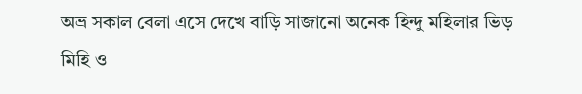অভ্র সকাল বেলা এসে দেখে বাড়ি সাজানো অনেক হিন্দু মহিলার ভিড়
মিহি ও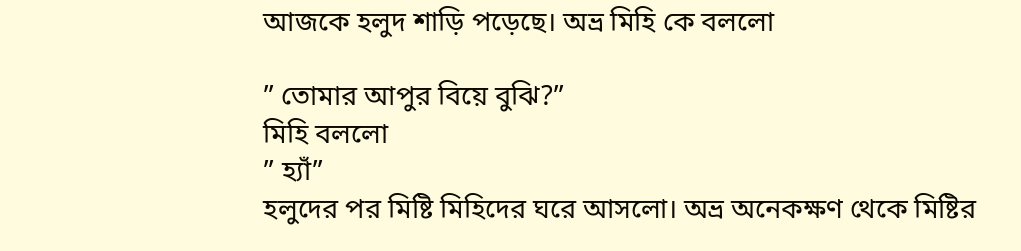আজকে হলুদ শাড়ি পড়েছে। অভ্র মিহি কে বললো

” তোমার আপুর বিয়ে বুঝি?”
মিহি বললো
” হ্যাঁ”
হলুদের পর মিষ্টি মিহিদের ঘরে আসলো। অভ্র অনেকক্ষণ থেকে মিষ্টির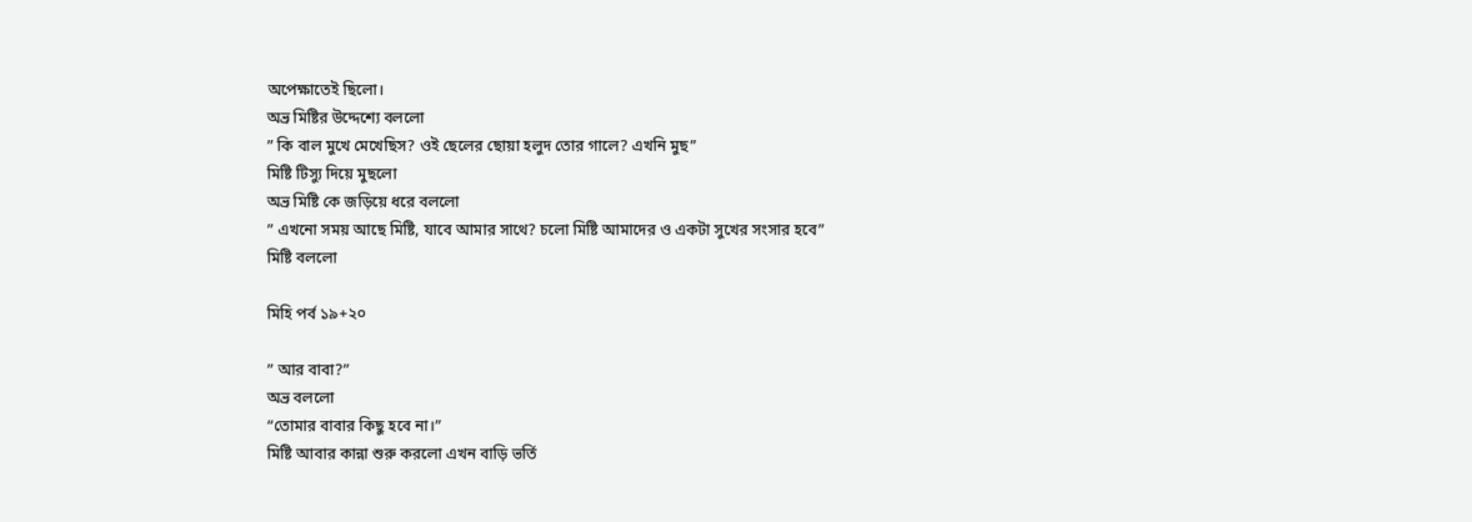অপেক্ষাতেই ছিলো।
অভ্র মিষ্টির উদ্দেশ্যে বললো
” কি বাল মুখে মেখেছিস? ওই ছেলের ছোয়া হলুদ তোর গালে? এখনি মুছ”
মিষ্টি টিস্যু দিয়ে মুছলো
অভ্র মিষ্টি কে জড়িয়ে ধরে বললো
” এখনো সময় আছে মিষ্টি, যাবে আমার সাথে? চলো মিষ্টি আমাদের ও একটা সুখের সংসার হবে”
মিষ্টি বললো

মিহি পর্ব ১৯+২০

” আর বাবা?”
অভ্র বললো
“তোমার বাবার কিছু হবে না।”
মিষ্টি আবার কান্না শুরু করলো এখন বাড়ি ভর্তি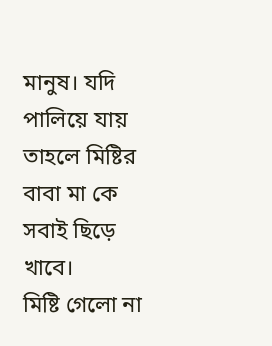মানুষ। যদি পালিয়ে যায় তাহলে মিষ্টির বাবা মা কে সবাই ছিড়ে খাবে।
মিষ্টি গেলো না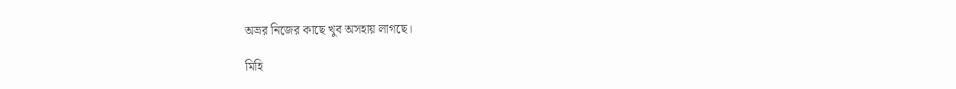অভ্রর নিজের কাছে খুব অসহায় লাগছে।

মিহি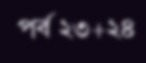পর্ব ২৩+২৪